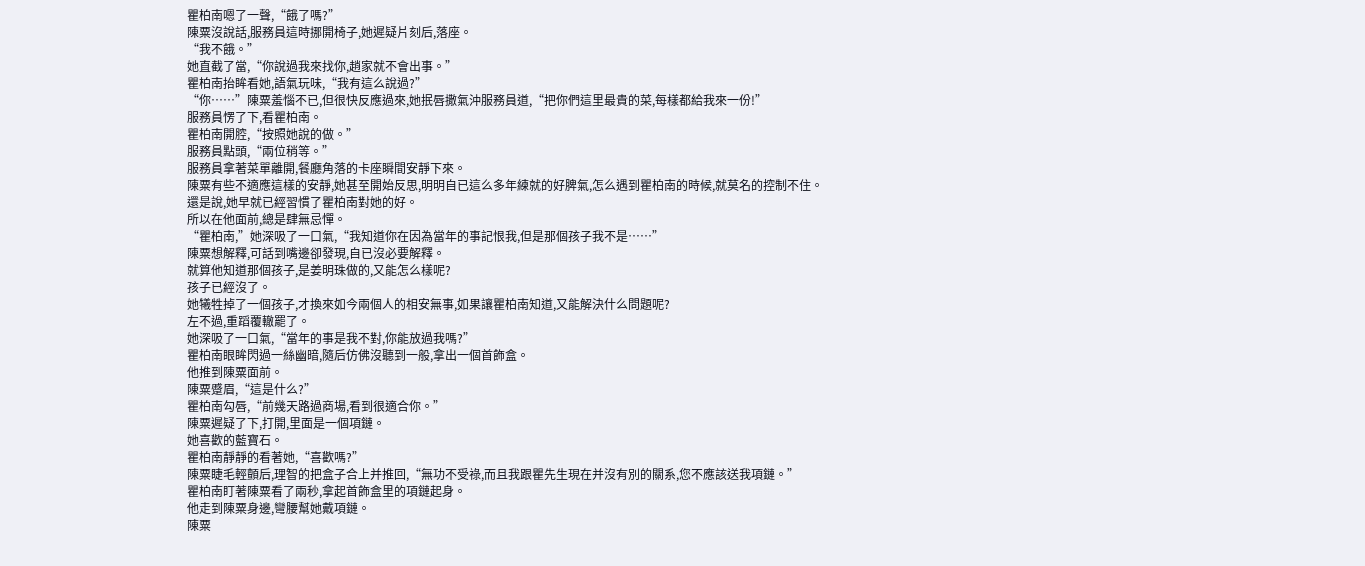瞿柏南嗯了一聲,“餓了嗎?”
陳粟沒說話,服務員這時挪開椅子,她遲疑片刻后,落座。
“我不餓。”
她直截了當,“你說過我來找你,趙家就不會出事。”
瞿柏南抬眸看她,語氣玩味,“我有這么說過?”
“你……”陳粟羞惱不已,但很快反應過來,她抿唇撒氣沖服務員道,“把你們這里最貴的菜,每樣都給我來一份!”
服務員愣了下,看瞿柏南。
瞿柏南開腔,“按照她說的做。”
服務員點頭,“兩位稍等。”
服務員拿著菜單離開,餐廳角落的卡座瞬間安靜下來。
陳粟有些不適應這樣的安靜,她甚至開始反思,明明自已這么多年練就的好脾氣,怎么遇到瞿柏南的時候,就莫名的控制不住。
還是說,她早就已經習慣了瞿柏南對她的好。
所以在他面前,總是肆無忌憚。
“瞿柏南,”她深吸了一口氣,“我知道你在因為當年的事記恨我,但是那個孩子我不是……”
陳粟想解釋,可話到嘴邊卻發現,自已沒必要解釋。
就算他知道那個孩子,是姜明珠做的,又能怎么樣呢?
孩子已經沒了。
她犧牲掉了一個孩子,才換來如今兩個人的相安無事,如果讓瞿柏南知道,又能解決什么問題呢?
左不過,重蹈覆轍罷了。
她深吸了一口氣,“當年的事是我不對,你能放過我嗎?”
瞿柏南眼眸閃過一絲幽暗,隨后仿佛沒聽到一般,拿出一個首飾盒。
他推到陳粟面前。
陳粟蹙眉,“這是什么?”
瞿柏南勾唇,“前幾天路過商場,看到很適合你。”
陳粟遲疑了下,打開,里面是一個項鏈。
她喜歡的藍寶石。
瞿柏南靜靜的看著她,“喜歡嗎?”
陳粟睫毛輕顫后,理智的把盒子合上并推回,“無功不受祿,而且我跟瞿先生現在并沒有別的關系,您不應該送我項鏈。”
瞿柏南盯著陳粟看了兩秒,拿起首飾盒里的項鏈起身。
他走到陳粟身邊,彎腰幫她戴項鏈。
陳粟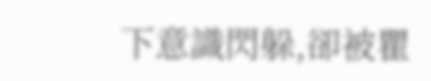下意識閃躲,卻被瞿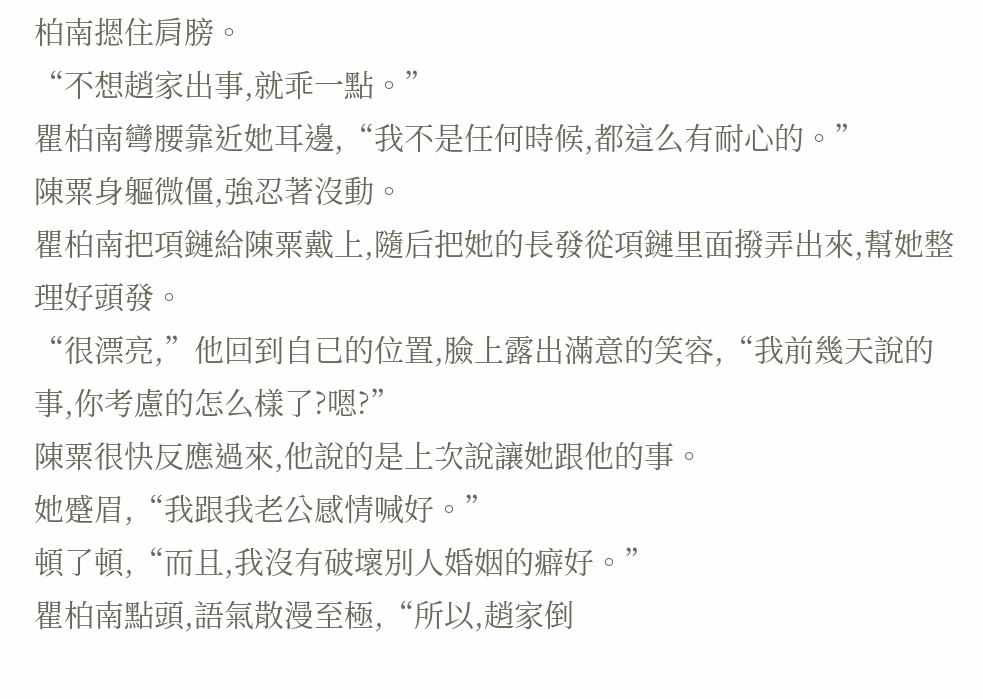柏南摁住肩膀。
“不想趙家出事,就乖一點。”
瞿柏南彎腰靠近她耳邊,“我不是任何時候,都這么有耐心的。”
陳粟身軀微僵,強忍著沒動。
瞿柏南把項鏈給陳粟戴上,隨后把她的長發從項鏈里面撥弄出來,幫她整理好頭發。
“很漂亮,”他回到自已的位置,臉上露出滿意的笑容,“我前幾天說的事,你考慮的怎么樣了?嗯?”
陳粟很快反應過來,他說的是上次說讓她跟他的事。
她蹙眉,“我跟我老公感情喊好。”
頓了頓,“而且,我沒有破壞別人婚姻的癖好。”
瞿柏南點頭,語氣散漫至極,“所以,趙家倒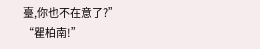臺,你也不在意了?”
“瞿柏南!”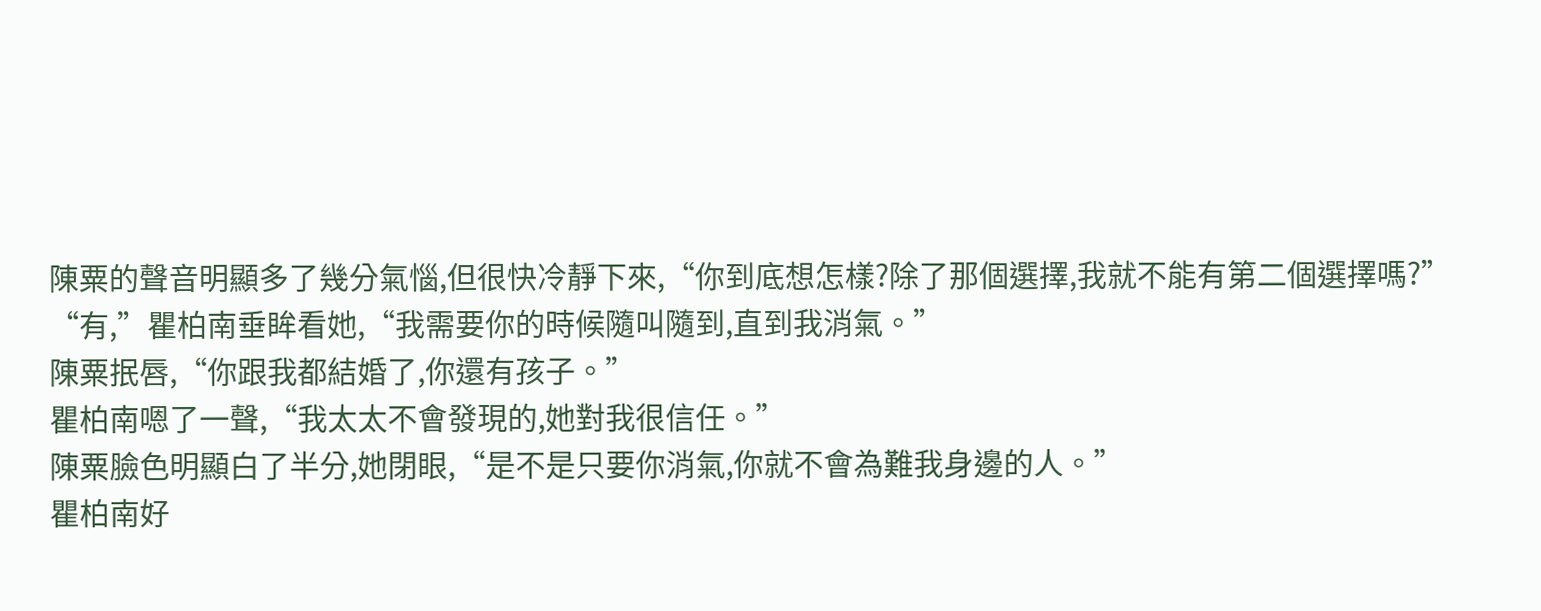陳粟的聲音明顯多了幾分氣惱,但很快冷靜下來,“你到底想怎樣?除了那個選擇,我就不能有第二個選擇嗎?”
“有,”瞿柏南垂眸看她,“我需要你的時候隨叫隨到,直到我消氣。”
陳粟抿唇,“你跟我都結婚了,你還有孩子。”
瞿柏南嗯了一聲,“我太太不會發現的,她對我很信任。”
陳粟臉色明顯白了半分,她閉眼,“是不是只要你消氣,你就不會為難我身邊的人。”
瞿柏南好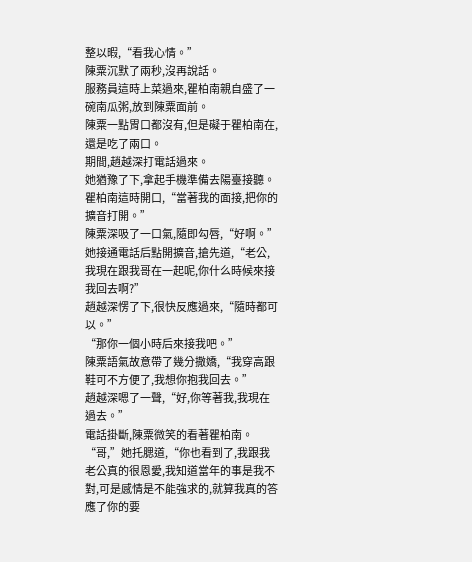整以暇,“看我心情。”
陳粟沉默了兩秒,沒再說話。
服務員這時上菜過來,瞿柏南親自盛了一碗南瓜粥,放到陳粟面前。
陳粟一點胃口都沒有,但是礙于瞿柏南在,還是吃了兩口。
期間,趙越深打電話過來。
她猶豫了下,拿起手機準備去陽臺接聽。
瞿柏南這時開口,“當著我的面接,把你的擴音打開。”
陳粟深吸了一口氣,隨即勾唇,“好啊。”
她接通電話后點開擴音,搶先道,“老公,我現在跟我哥在一起呢,你什么時候來接我回去啊?”
趙越深愣了下,很快反應過來,“隨時都可以。”
“那你一個小時后來接我吧。”
陳粟語氣故意帶了幾分撒嬌,“我穿高跟鞋可不方便了,我想你抱我回去。”
趙越深嗯了一聲,“好,你等著我,我現在過去。”
電話掛斷,陳粟微笑的看著瞿柏南。
“哥,”她托腮道,“你也看到了,我跟我老公真的很恩愛,我知道當年的事是我不對,可是感情是不能強求的,就算我真的答應了你的要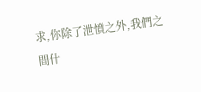求,你除了泄憤之外,我們之間什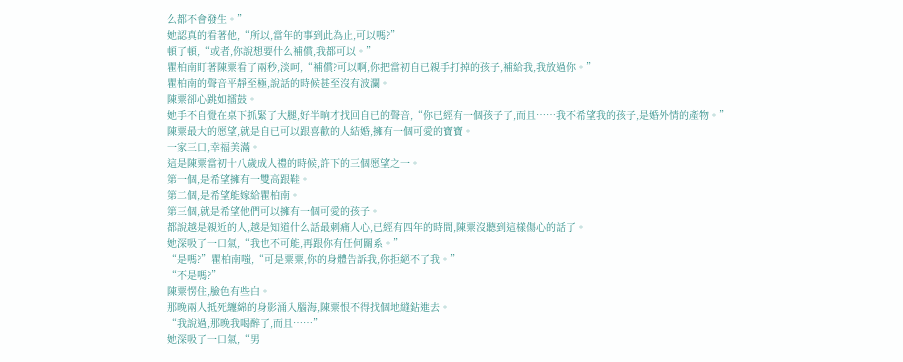么都不會發生。”
她認真的看著他,“所以,當年的事到此為止,可以嗎?”
頓了頓,“或者,你說想要什么補償,我都可以。”
瞿柏南盯著陳粟看了兩秒,淡呵,“補償?可以啊,你把當初自已親手打掉的孩子,補給我,我放過你。”
瞿柏南的聲音平靜至極,說話的時候甚至沒有波瀾。
陳粟卻心跳如擂鼓。
她手不自覺在桌下抓緊了大腿,好半晌才找回自已的聲音,“你已經有一個孩子了,而且……我不希望我的孩子,是婚外情的產物。”
陳粟最大的愿望,就是自已可以跟喜歡的人結婚,擁有一個可愛的寶寶。
一家三口,幸福美滿。
這是陳粟當初十八歲成人禮的時候,許下的三個愿望之一。
第一個,是希望擁有一雙高跟鞋。
第二個,是希望能嫁給瞿柏南。
第三個,就是希望他們可以擁有一個可愛的孩子。
都說越是親近的人,越是知道什么話最刺痛人心,已經有四年的時間,陳粟沒聽到這樣傷心的話了。
她深吸了一口氣,“我也不可能,再跟你有任何關系。”
“是嗎?”瞿柏南嗤,“可是粟粟,你的身體告訴我,你拒絕不了我。”
“不是嗎?”
陳粟愣住,臉色有些白。
那晚兩人抵死纏綿的身影涌入腦海,陳粟恨不得找個地縫鉆進去。
“我說過,那晚我喝醉了,而且……”
她深吸了一口氣,“男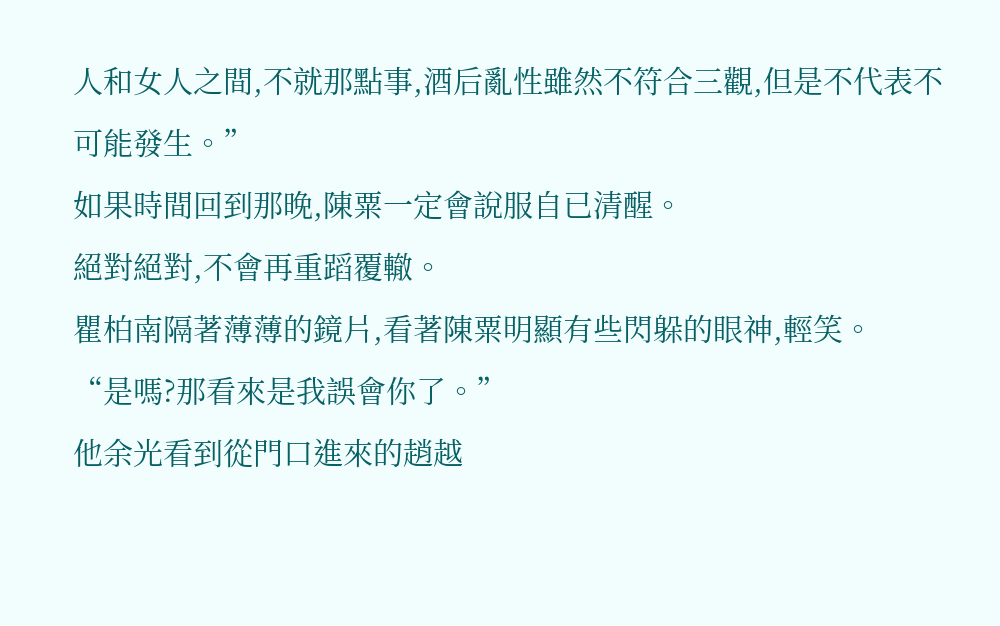人和女人之間,不就那點事,酒后亂性雖然不符合三觀,但是不代表不可能發生。”
如果時間回到那晚,陳粟一定會說服自已清醒。
絕對絕對,不會再重蹈覆轍。
瞿柏南隔著薄薄的鏡片,看著陳粟明顯有些閃躲的眼神,輕笑。
“是嗎?那看來是我誤會你了。”
他余光看到從門口進來的趙越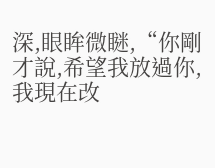深,眼眸微瞇,“你剛才說,希望我放過你,我現在改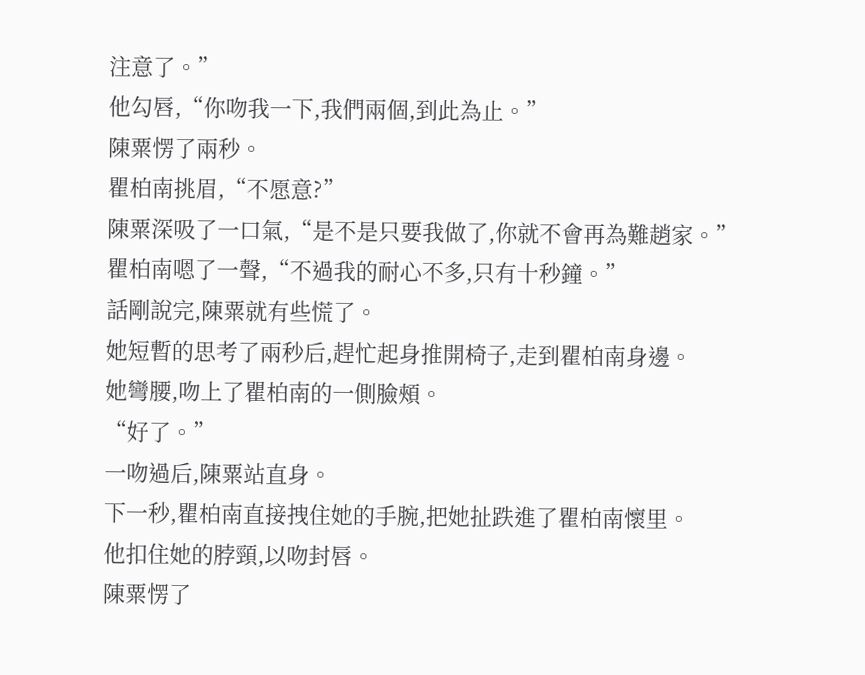注意了。”
他勾唇,“你吻我一下,我們兩個,到此為止。”
陳粟愣了兩秒。
瞿柏南挑眉,“不愿意?”
陳粟深吸了一口氣,“是不是只要我做了,你就不會再為難趙家。”
瞿柏南嗯了一聲,“不過我的耐心不多,只有十秒鐘。”
話剛說完,陳粟就有些慌了。
她短暫的思考了兩秒后,趕忙起身推開椅子,走到瞿柏南身邊。
她彎腰,吻上了瞿柏南的一側臉頰。
“好了。”
一吻過后,陳粟站直身。
下一秒,瞿柏南直接拽住她的手腕,把她扯跌進了瞿柏南懷里。
他扣住她的脖頸,以吻封唇。
陳粟愣了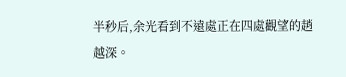半秒后,余光看到不遠處正在四處觀望的趙越深。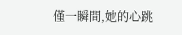僅一瞬間,她的心跳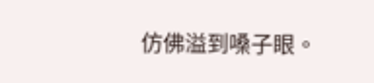仿佛溢到嗓子眼。